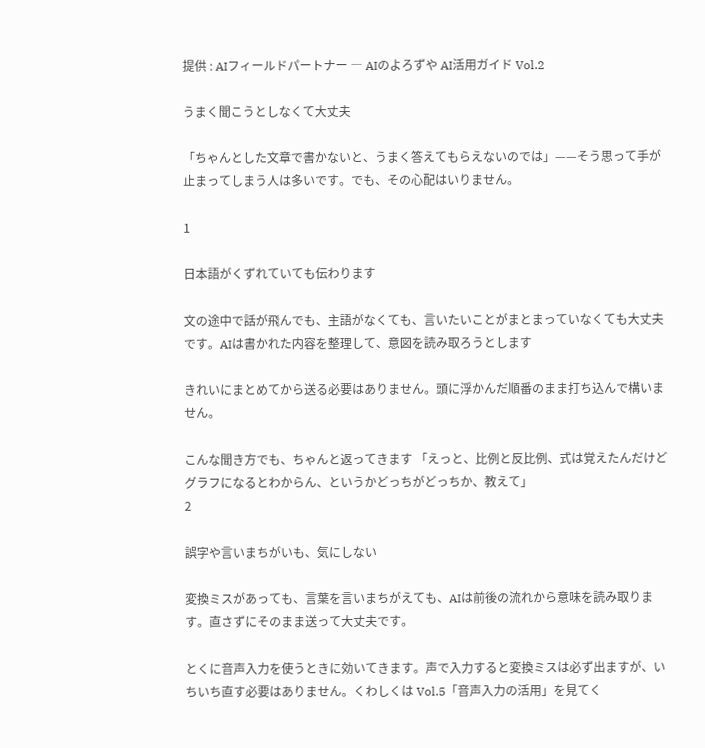提供 : AIフィールドパートナー ― AIのよろずや AI活用ガイド Vol.2

うまく聞こうとしなくて大丈夫

「ちゃんとした文章で書かないと、うまく答えてもらえないのでは」——そう思って手が止まってしまう人は多いです。でも、その心配はいりません。

1

日本語がくずれていても伝わります

文の途中で話が飛んでも、主語がなくても、言いたいことがまとまっていなくても大丈夫です。AIは書かれた内容を整理して、意図を読み取ろうとします

きれいにまとめてから送る必要はありません。頭に浮かんだ順番のまま打ち込んで構いません。

こんな聞き方でも、ちゃんと返ってきます 「えっと、比例と反比例、式は覚えたんだけどグラフになるとわからん、というかどっちがどっちか、教えて」
2

誤字や言いまちがいも、気にしない

変換ミスがあっても、言葉を言いまちがえても、AIは前後の流れから意味を読み取ります。直さずにそのまま送って大丈夫です。

とくに音声入力を使うときに効いてきます。声で入力すると変換ミスは必ず出ますが、いちいち直す必要はありません。くわしくは Vol.5「音声入力の活用」を見てく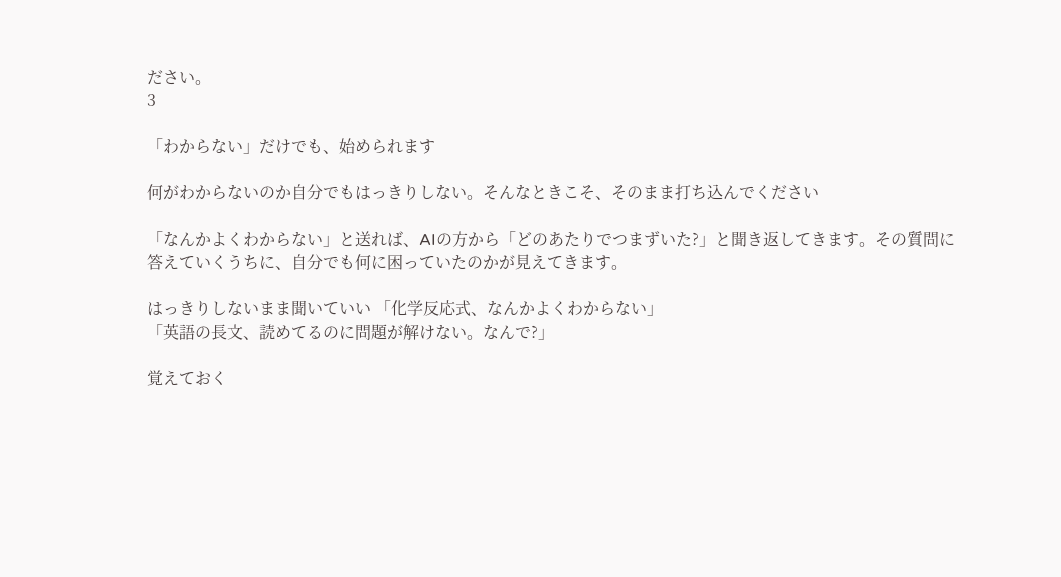ださい。
3

「わからない」だけでも、始められます

何がわからないのか自分でもはっきりしない。そんなときこそ、そのまま打ち込んでください

「なんかよくわからない」と送れば、AIの方から「どのあたりでつまずいた?」と聞き返してきます。その質問に答えていくうちに、自分でも何に困っていたのかが見えてきます。

はっきりしないまま聞いていい 「化学反応式、なんかよくわからない」
「英語の長文、読めてるのに問題が解けない。なんで?」

覚えておく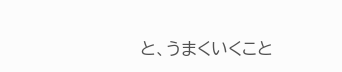と、うまくいくこと